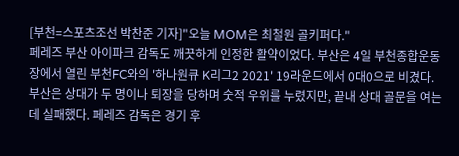[부천=스포츠조선 박찬준 기자]"오늘 MOM은 최철원 골키퍼다."
페레즈 부산 아이파크 감독도 깨끗하게 인정한 활약이었다. 부산은 4일 부천종합운동장에서 열린 부천FC와의 '하나원큐 K리그2 2021' 19라운드에서 0대0으로 비겼다. 부산은 상대가 두 명이나 퇴장을 당하며 숫적 우위를 누렸지만, 끝내 상대 골문을 여는데 실패했다. 페레즈 감독은 경기 후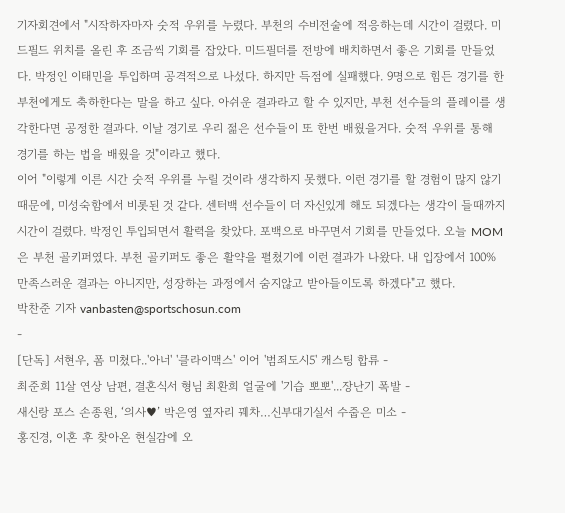기자회견에서 "시작하자마자 숫적 우위를 누렸다. 부천의 수비전술에 적응하는데 시간이 걸렸다. 미드필드 위치를 올린 후 조금씩 기회를 잡았다. 미드필더를 전방에 배치하면서 좋은 기회를 만들었다. 박정인 이태민을 투입하며 공격적으로 나섰다. 하지만 득점에 실패했다. 9명으로 힘든 경기를 한 부천에게도 축하한다는 말을 하고 싶다. 아쉬운 결과라고 할 수 있지만, 부천 선수들의 플레이를 생각한다면 공정한 결과다. 이날 경기로 우리 젊은 선수들이 또 한번 배웠을거다. 숫적 우위를 통해 경기를 하는 법을 배웠을 것"이라고 했다.
이어 "이렇게 이른 시간 숫적 우위를 누릴 것이라 생각하지 못했다. 이런 경기를 할 경험이 많지 않기 때문에, 미성숙함에서 비롯된 것 같다. 센터백 선수들이 더 자신있게 해도 되겠다는 생각이 들때까지 시간이 걸렸다. 박정인 투입되면서 활력을 찾았다. 포백으로 바꾸면서 기회를 만들었다. 오늘 MOM은 부천 골키퍼였다. 부천 골키퍼도 좋은 활약을 펼쳤기에 이런 결과가 나왔다. 내 입장에서 100% 만족스러운 결과는 아니지만, 성장하는 과정에서 숨지않고 받아들이도록 하겠다"고 했다.
박찬준 기자 vanbasten@sportschosun.com
-
[단독] 서현우, 폼 미쳤다..'아너' '클라이맥스' 이어 '범죄도시5' 캐스팅 합류 -
최준희 11살 연상 남편, 결혼식서 형님 최환희 얼굴에 '기습 뽀뽀'...장난기 폭발 -
새신랑 포스 손종원, ‘의사♥’ 박은영 옆자리 꿰차…신부대기실서 수줍은 미소 -
홍진경, 이혼 후 찾아온 현실감에 오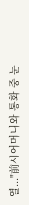열..."前시어머니와 통화 중 눈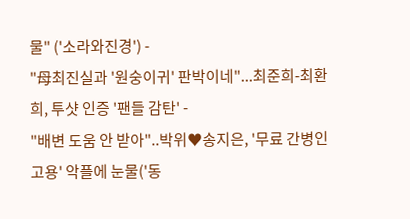물" ('소라와진경') -
"母최진실과 '원숭이귀' 판박이네"...최준희-최환희, 투샷 인증 '팬들 감탄' -
"배변 도움 안 받아"..박위♥송지은, '무료 간병인 고용' 악플에 눈물('동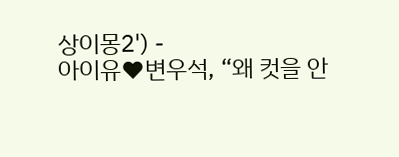상이몽2') -
아이유♥변우석, “왜 컷을 안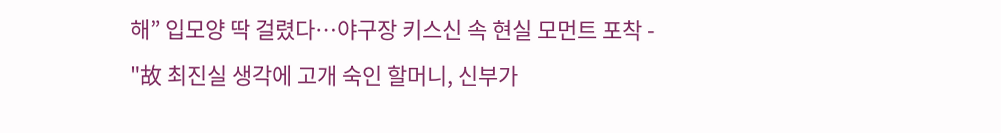해” 입모양 딱 걸렸다…야구장 키스신 속 현실 모먼트 포착 -
"故 최진실 생각에 고개 숙인 할머니, 신부가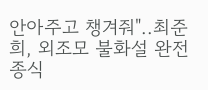안아주고 챙겨줘"..최준희, 외조모 불화설 완전 종식